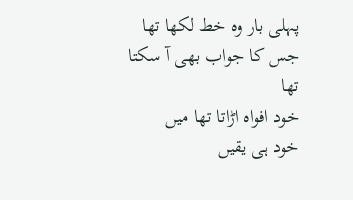پہلی بار وہ خط لکھا تھا
جس کا جواب بھی آ سکتا تھا
خود افواہ اڑاتا تھا میں
خود ہی یقیں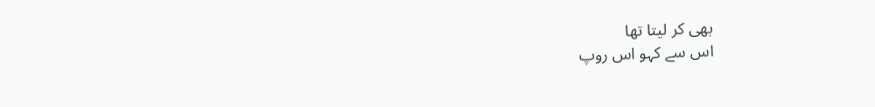بھی کر لیتا تھا
اس سے کہو اس روپ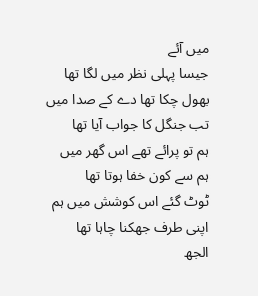میں آئے
جیسا پہلی نظر میں لگا تھا
بھول چکا تھا دے کے صدا میں
تب جنگل کا جواب آیا تھا
ہم تو پرائے تھے اس گھر میں
ہم سے کون خفا ہوتا تھا
ٹوٹ گئے اس کوشش میں ہم
اپنی طرف جھکنا چاہا تھا
الجھ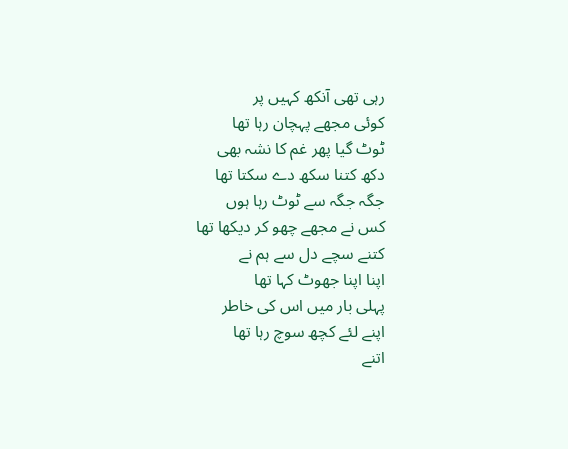رہی تھی آنکھ کہیں پر
کوئی مجھے پہچان رہا تھا
ٹوٹ گیا پھر غم کا نشہ بھی
دکھ کتنا سکھ دے سکتا تھا
جگہ جگہ سے ٹوٹ رہا ہوں
کس نے مجھے چھو کر دیکھا تھا
کتنے سچے دل سے ہم نے
اپنا اپنا جھوٹ کہا تھا
پہلی بار میں اس کی خاطر
اپنے لئے کچھ سوچ رہا تھا
اتنے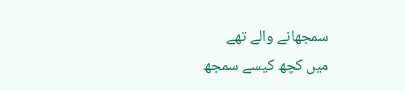سمجھانے والے تھے
میں کچھ کیسے سمجھ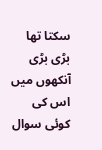سکتا تھا
بڑی بڑی آنکھوں میں اس کی
کوئی سوال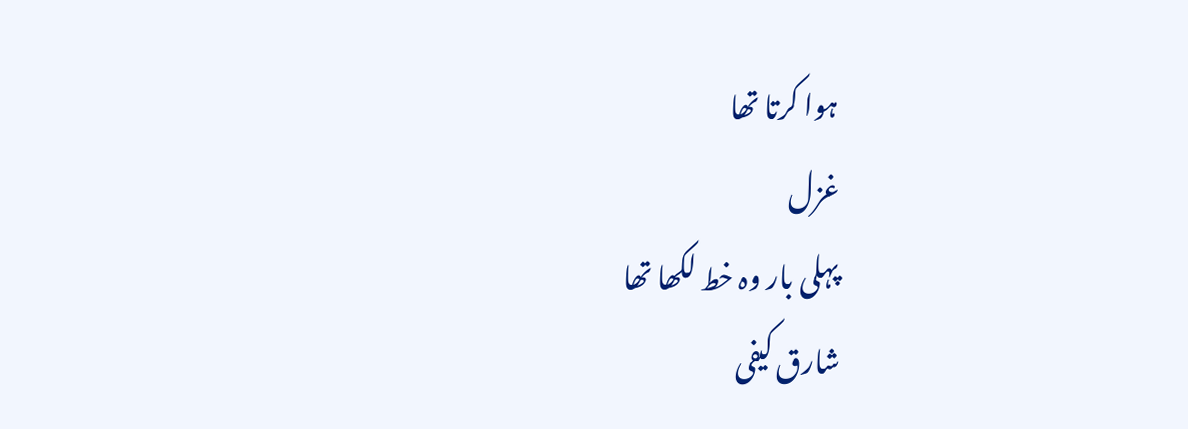ہوا کرتا تھا
غزل
پہلی بار وہ خط لکھا تھا
شارق کیفی